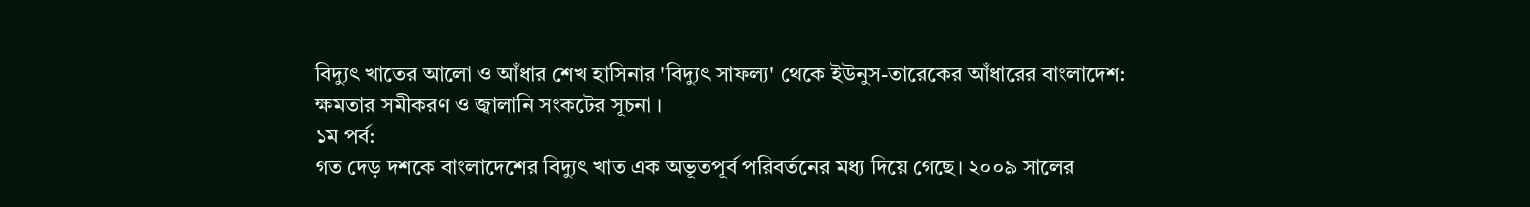বিদ্যুৎ খাতের আলো ও আঁধার শেখ হাসিনার 'বিদ্যুৎ সাফল্য' থেকে ইউনুস-তারেকের আঁধারের বাংলাদেশ: ক্ষমতার সমীকরণ ও জ্বালানি সংকটের সূচনা ।
১ম পর্ব:
গত দেড় দশকে বাংলাদেশের বিদ্যুৎ খাত এক অভূতপূর্ব পরিবর্তনের মধ্য দিয়ে গেছে। ২০০৯ সালের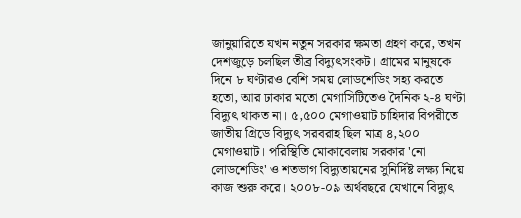জানুয়ারিতে যখন নতুন সরকার ক্ষমতা গ্রহণ করে, তখন দেশজুড়ে চলছিল তীব্র বিদ্যুৎসংকট। গ্রামের মানুষকে দিনে ৮ ঘণ্টারও বেশি সময় লোডশেডিং সহ্য করতে হতো, আর ঢাকার মতো মেগাসিটিতেও দৈনিক ২-৪ ঘণ্টা বিদ্যুৎ থাকত না। ৫,৫০০ মেগাওয়াট চাহিদার বিপরীতে জাতীয় গ্রিডে বিদ্যুৎ সরবরাহ ছিল মাত্র ৪,২০০ মেগাওয়াট। পরিস্থিতি মোকাবেলায় সরকার 'নো লোডশেডিং' ও শতভাগ বিদ্যুতায়নের সুনির্দিষ্ট লক্ষ্য নিয়ে কাজ শুরু করে। ২০০৮-০৯ অর্থবছরে যেখানে বিদ্যুৎ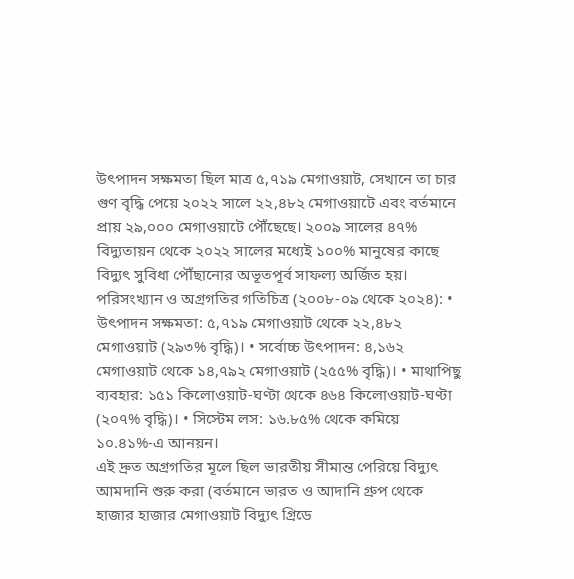উৎপাদন সক্ষমতা ছিল মাত্র ৫,৭১৯ মেগাওয়াট, সেখানে তা চার গুণ বৃদ্ধি পেয়ে ২০২২ সালে ২২,৪৮২ মেগাওয়াটে এবং বর্তমানে প্রায় ২৯,০০০ মেগাওয়াটে পৌঁছেছে। ২০০৯ সালের ৪৭% বিদ্যুতায়ন থেকে ২০২২ সালের মধ্যেই ১০০% মানুষের কাছে বিদ্যুৎ সুবিধা পৌঁছানোর অভূতপূর্ব সাফল্য অর্জিত হয়।
পরিসংখ্যান ও অগ্রগতির গতিচিত্র (২০০৮-০৯ থেকে ২০২৪): • উৎপাদন সক্ষমতা: ৫,৭১৯ মেগাওয়াট থেকে ২২,৪৮২ মেগাওয়াট (২৯৩% বৃদ্ধি)। • সর্বোচ্চ উৎপাদন: ৪,১৬২ মেগাওয়াট থেকে ১৪,৭৯২ মেগাওয়াট (২৫৫% বৃদ্ধি)। • মাথাপিছু ব্যবহার: ১৫১ কিলোওয়াট-ঘণ্টা থেকে ৪৬৪ কিলোওয়াট-ঘণ্টা (২০৭% বৃদ্ধি)। • সিস্টেম লস: ১৬.৮৫% থেকে কমিয়ে ১০.৪১%-এ আনয়ন।
এই দ্রুত অগ্রগতির মূলে ছিল ভারতীয় সীমান্ত পেরিয়ে বিদ্যুৎ আমদানি শুরু করা (বর্তমানে ভারত ও আদানি গ্রুপ থেকে হাজার হাজার মেগাওয়াট বিদ্যুৎ গ্রিডে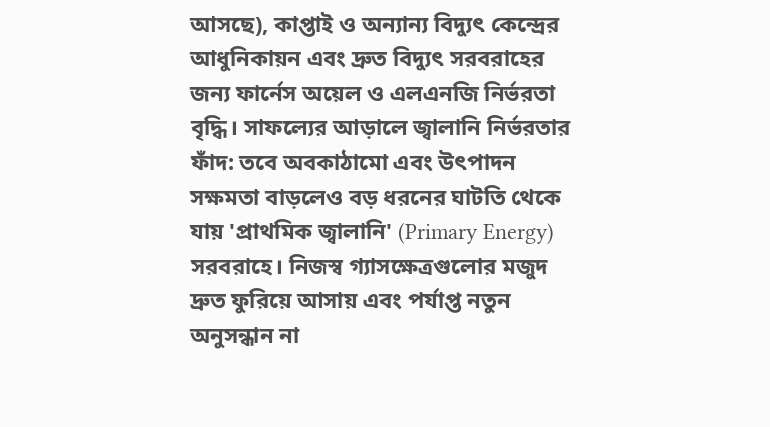আসছে), কাপ্তাই ও অন্যান্য বিদ্যুৎ কেন্দ্রের আধুনিকায়ন এবং দ্রুত বিদ্যুৎ সরবরাহের জন্য ফার্নেস অয়েল ও এলএনজি নির্ভরতা বৃদ্ধি। সাফল্যের আড়ালে জ্বালানি নির্ভরতার ফাঁদ: তবে অবকাঠামো এবং উৎপাদন সক্ষমতা বাড়লেও বড় ধরনের ঘাটতি থেকে যায় 'প্রাথমিক জ্বালানি' (Primary Energy) সরবরাহে। নিজস্ব গ্যাসক্ষেত্রগুলোর মজুদ দ্রুত ফুরিয়ে আসায় এবং পর্যাপ্ত নতুন অনুসন্ধান না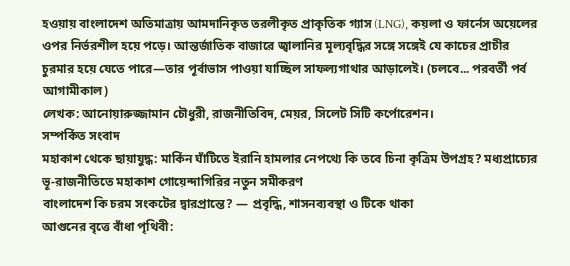হওয়ায় বাংলাদেশ অতিমাত্রায় আমদানিকৃত তরলীকৃত প্রাকৃতিক গ্যাস (LNG), কয়লা ও ফার্নেস অয়েলের ওপর নির্ভরশীল হয়ে পড়ে। আন্তর্জাতিক বাজারে জ্বালানির মূল্যবৃদ্ধির সঙ্গে সঙ্গেই যে কাচের প্রাচীর চুরমার হয়ে যেতে পারে—তার পূর্বাভাস পাওয়া যাচ্ছিল সাফল্যগাথার আড়ালেই। (চলবে... পরবর্তী পর্ব আগামীকাল)
লেখক: আনোয়ারুজ্জামান চৌধুরী, রাজনীতিবিদ, মেয়র, সিলেট সিটি কর্পোরেশন।
সম্পর্কিত সংবাদ
মহাকাশ থেকে ছায়াযুদ্ধ: মার্কিন ঘাঁটিতে ইরানি হামলার নেপথ্যে কি তবে চিনা কৃত্রিম উপগ্রহ? মধ্যপ্রাচ্যের ভূ-রাজনীতিতে মহাকাশ গোয়েন্দাগিরির নতুন সমীকরণ
বাংলাদেশ কি চরম সংকটের দ্বারপ্রান্তে? — প্রবৃদ্ধি, শাসনব্যবস্থা ও টিকে থাকা
আগুনের বৃত্তে বাঁধা পৃথিবী: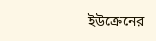ইউক্রেনের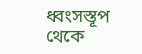ধ্বংসস্তূপ থেকে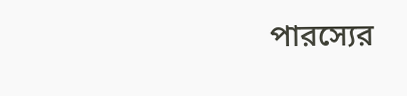পারস্যের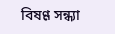বিষণ্ণ সন্ধ্যা